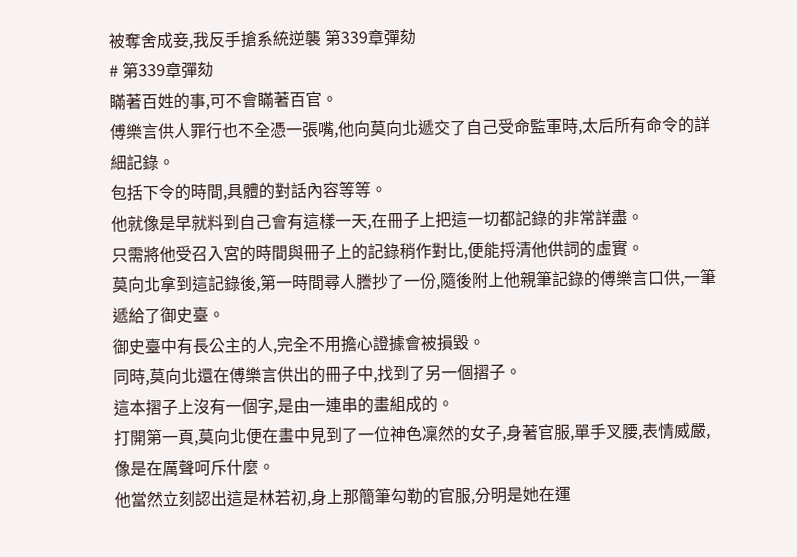被奪舍成妾,我反手搶系統逆襲 第339章彈劾
# 第339章彈劾
瞞著百姓的事,可不會瞞著百官。
傅樂言供人罪行也不全憑一張嘴,他向莫向北遞交了自己受命監軍時,太后所有命令的詳細記錄。
包括下令的時間,具體的對話內容等等。
他就像是早就料到自己會有這樣一天,在冊子上把這一切都記錄的非常詳盡。
只需將他受召入宮的時間與冊子上的記錄稍作對比,便能捋清他供詞的虛實。
莫向北拿到這記錄後,第一時間尋人謄抄了一份,隨後附上他親筆記錄的傅樂言口供,一筆遞給了御史臺。
御史臺中有長公主的人,完全不用擔心證據會被損毀。
同時,莫向北還在傅樂言供出的冊子中,找到了另一個摺子。
這本摺子上沒有一個字,是由一連串的畫組成的。
打開第一頁,莫向北便在畫中見到了一位神色凜然的女子,身著官服,單手叉腰,表情威嚴,像是在厲聲呵斥什麼。
他當然立刻認出這是林若初,身上那簡筆勾勒的官服,分明是她在運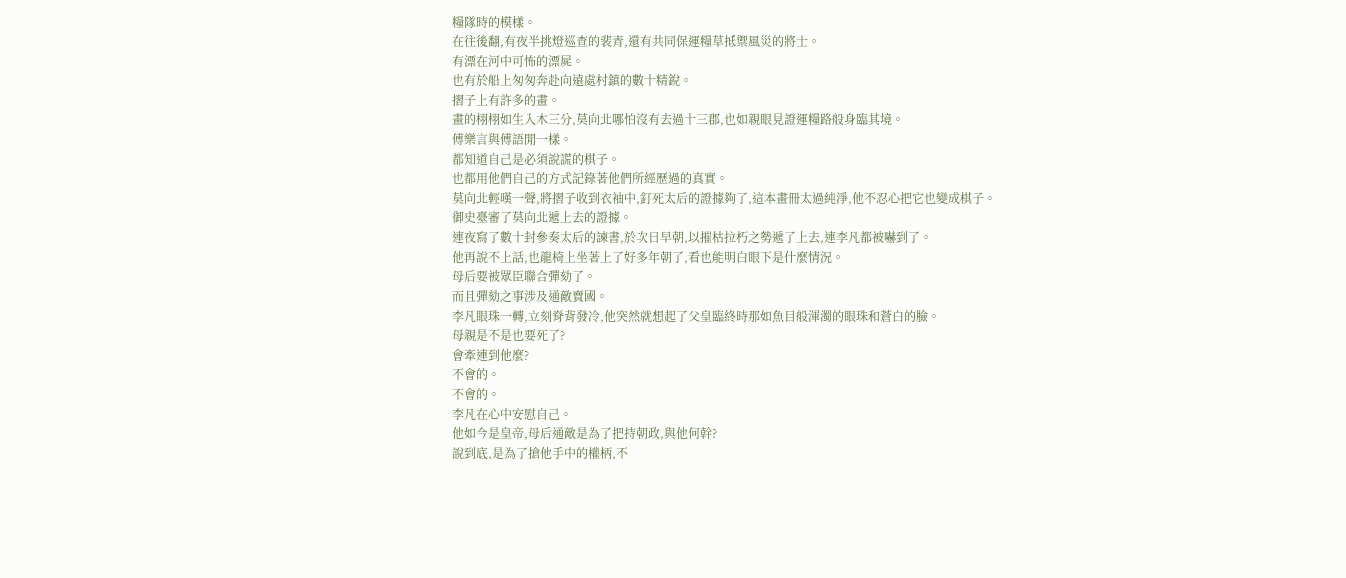糧隊時的模樣。
在往後翻,有夜半挑燈巡查的裴青,還有共同保運糧草抵禦風災的將士。
有漂在河中可怖的漂屍。
也有於船上匆匆奔赴向遠處村鎮的數十精銳。
摺子上有許多的畫。
畫的栩栩如生入木三分,莫向北哪怕沒有去過十三郡,也如親眼見證運糧路般身臨其境。
傅樂言與傅語閒一樣。
都知道自己是必須說謊的棋子。
也都用他們自己的方式記錄著他們所經歷過的真實。
莫向北輕嘆一聲,將摺子收到衣袖中,釘死太后的證據夠了,這本畫冊太過純淨,他不忍心把它也變成棋子。
御史臺審了莫向北遞上去的證據。
連夜寫了數十封參奏太后的諫書,於次日早朝,以摧枯拉朽之勢遞了上去,連李凡都被嚇到了。
他再說不上話,也龍椅上坐著上了好多年朝了,看也能明白眼下是什麼情況。
母后要被眾臣聯合彈劾了。
而且彈劾之事涉及通敵賣國。
李凡眼珠一轉,立刻脊背發冷,他突然就想起了父皇臨終時那如魚目般渾濁的眼珠和蒼白的臉。
母親是不是也要死了?
會牽連到他麼?
不會的。
不會的。
李凡在心中安慰自己。
他如今是皇帝,母后通敵是為了把持朝政,與他何幹?
說到底,是為了搶他手中的權柄,不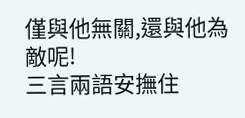僅與他無關,還與他為敵呢!
三言兩語安撫住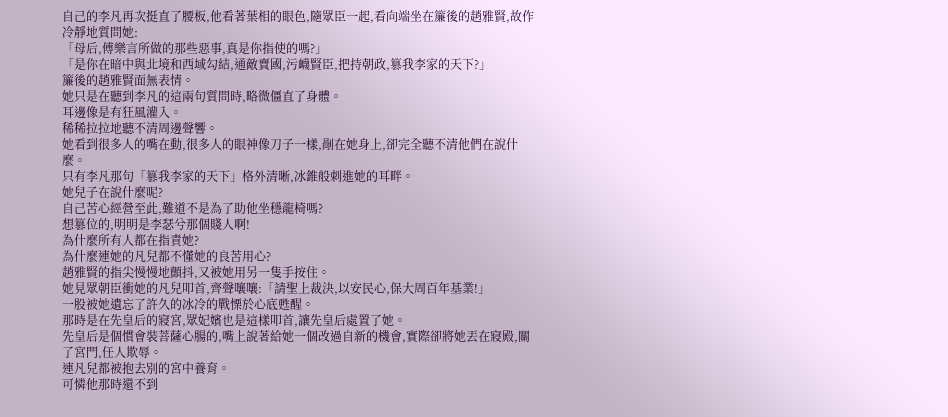自己的李凡再次挺直了腰板,他看著葉相的眼色,隨眾臣一起,看向端坐在簾後的趙雅賢,故作冷靜地質問她:
「母后,傅樂言所做的那些惡事,真是你指使的嗎?」
「是你在暗中與北境和西域勾結,通敵賣國,污衊賢臣,把持朝政,篡我李家的天下?」
簾後的趙雅賢面無表情。
她只是在聽到李凡的這兩句質問時,略微僵直了身體。
耳邊像是有狂風灌入。
稀稀拉拉地聽不清周邊聲響。
她看到很多人的嘴在動,很多人的眼神像刀子一樣,剮在她身上,卻完全聽不清他們在說什麼。
只有李凡那句「篡我李家的天下」格外清晰,冰錐般刺進她的耳畔。
她兒子在說什麼呢?
自己苦心經營至此,難道不是為了助他坐穩龍椅嗎?
想篡位的,明明是李瑟兮那個賤人啊!
為什麼所有人都在指責她?
為什麼連她的凡兒都不懂她的良苦用心?
趙雅賢的指尖慢慢地顫抖,又被她用另一隻手按住。
她見眾朝臣衝她的凡兒叩首,齊聲嚷嚷:「請聖上裁決,以安民心,保大周百年基業!」
一股被她遺忘了許久的冰冷的戰慄於心底甦醒。
那時是在先皇后的寢宮,眾妃嬪也是這樣叩首,讓先皇后處置了她。
先皇后是個慣會裝菩薩心腸的,嘴上說著給她一個改過自新的機會,實際卻將她丟在寢殿,關了宮門,任人欺辱。
連凡兒都被抱去別的宮中養育。
可憐他那時還不到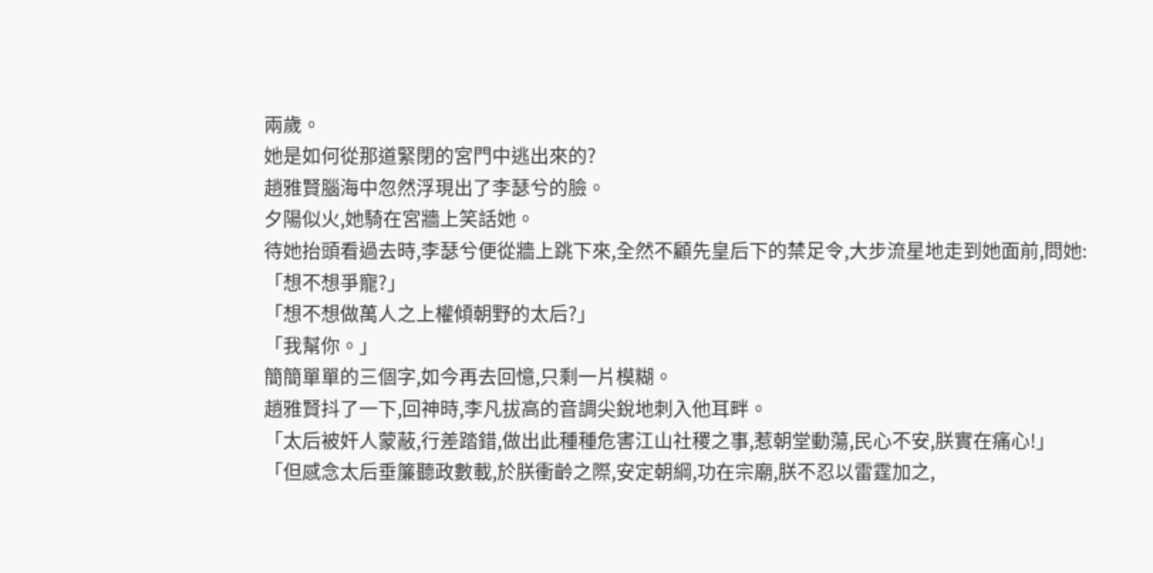兩歲。
她是如何從那道緊閉的宮門中逃出來的?
趙雅賢腦海中忽然浮現出了李瑟兮的臉。
夕陽似火,她騎在宮牆上笑話她。
待她抬頭看過去時,李瑟兮便從牆上跳下來,全然不顧先皇后下的禁足令,大步流星地走到她面前,問她:
「想不想爭寵?」
「想不想做萬人之上權傾朝野的太后?」
「我幫你。」
簡簡單單的三個字,如今再去回憶,只剩一片模糊。
趙雅賢抖了一下,回神時,李凡拔高的音調尖銳地刺入他耳畔。
「太后被奸人蒙蔽,行差踏錯,做出此種種危害江山社稷之事,惹朝堂動蕩,民心不安,朕實在痛心!」
「但感念太后垂簾聽政數載,於朕衝齡之際,安定朝綱,功在宗廟,朕不忍以雷霆加之,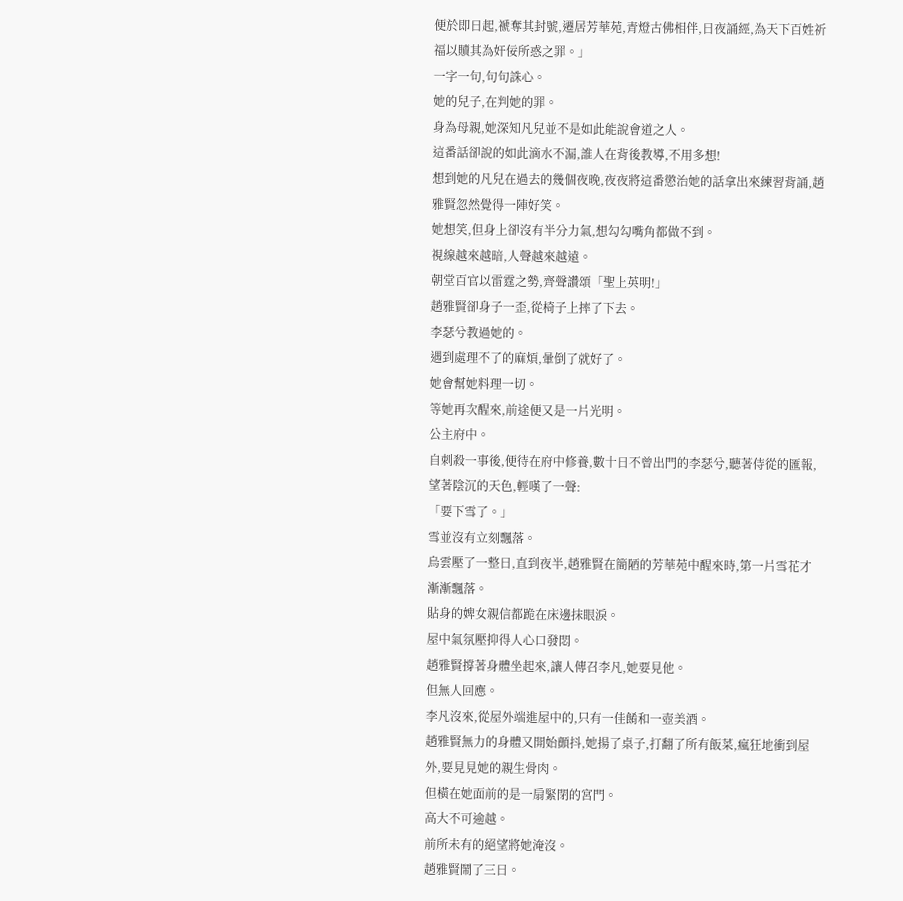便於即日起,褫奪其封號,遷居芳華苑,青燈古佛相伴,日夜誦經,為天下百姓祈福以贖其為奸佞所惑之罪。」
一字一句,句句誅心。
她的兒子,在判她的罪。
身為母親,她深知凡兒並不是如此能說會道之人。
這番話卻說的如此滴水不漏,誰人在背後教導,不用多想!
想到她的凡兒在過去的幾個夜晚,夜夜將這番懲治她的話拿出來練習背誦,趙雅賢忽然覺得一陣好笑。
她想笑,但身上卻沒有半分力氣,想勾勾嘴角都做不到。
視線越來越暗,人聲越來越遠。
朝堂百官以雷霆之勢,齊聲讚頌「聖上英明!」
趙雅賢卻身子一歪,從椅子上摔了下去。
李瑟兮教過她的。
遇到處理不了的麻煩,暈倒了就好了。
她會幫她料理一切。
等她再次醒來,前途便又是一片光明。
公主府中。
自刺殺一事後,便待在府中修養,數十日不曾出門的李瑟兮,聽著侍從的匯報,望著陰沉的天色,輕嘆了一聲:
「要下雪了。」
雪並沒有立刻飄落。
烏雲壓了一整日,直到夜半,趙雅賢在簡陋的芳華苑中醒來時,第一片雪花才漸漸飄落。
貼身的婢女親信都跪在床邊抹眼淚。
屋中氣氛壓抑得人心口發悶。
趙雅賢撐著身體坐起來,讓人傳召李凡,她要見他。
但無人回應。
李凡沒來,從屋外端進屋中的,只有一佳餚和一壺美酒。
趙雅賢無力的身體又開始顫抖,她揚了桌子,打翻了所有飯菜,瘋狂地衝到屋外,要見見她的親生骨肉。
但橫在她面前的是一扇緊閉的宮門。
高大不可逾越。
前所未有的絕望將她淹沒。
趙雅賢鬧了三日。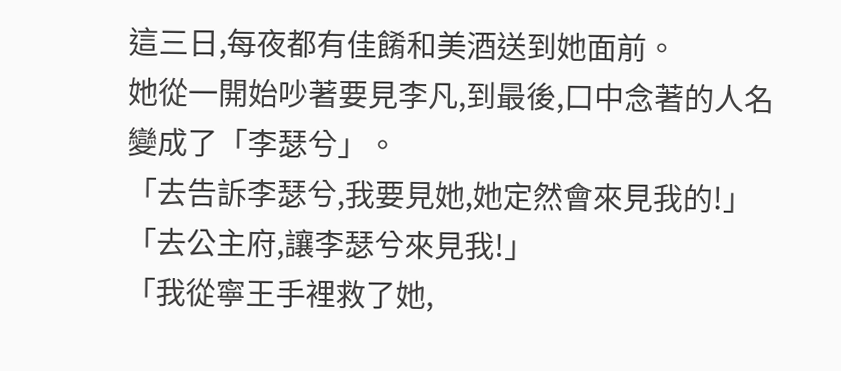這三日,每夜都有佳餚和美酒送到她面前。
她從一開始吵著要見李凡,到最後,口中念著的人名變成了「李瑟兮」。
「去告訴李瑟兮,我要見她,她定然會來見我的!」
「去公主府,讓李瑟兮來見我!」
「我從寧王手裡救了她,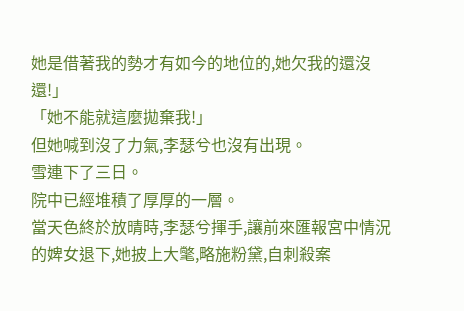她是借著我的勢才有如今的地位的,她欠我的還沒還!」
「她不能就這麼拋棄我!」
但她喊到沒了力氣,李瑟兮也沒有出現。
雪連下了三日。
院中已經堆積了厚厚的一層。
當天色終於放晴時,李瑟兮揮手,讓前來匯報宮中情況的婢女退下,她披上大氅,略施粉黛,自刺殺案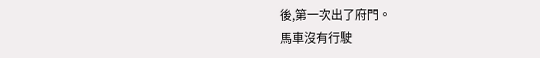後,第一次出了府門。
馬車沒有行駛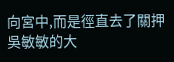向宮中,而是徑直去了關押吳敏敏的大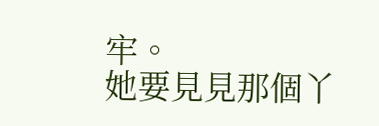牢。
她要見見那個丫